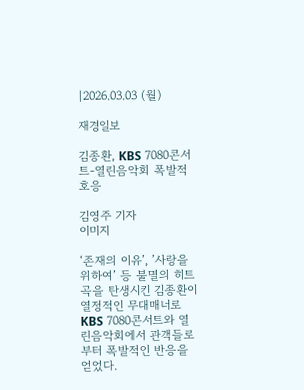|2026.03.03 (월)

재경일보

김종환, KBS 7080콘서트-열린음악회 폭발적 호응

김영주 기자
이미지

‘존재의 이유’, ’사랑을 위하여’ 등 불멸의 히트곡을 탄생시킨 김종환이 열정적인 무대매너로 KBS 7080콘서트와 열린음악회에서 관객들로부터 폭발적인 반응을 얻었다.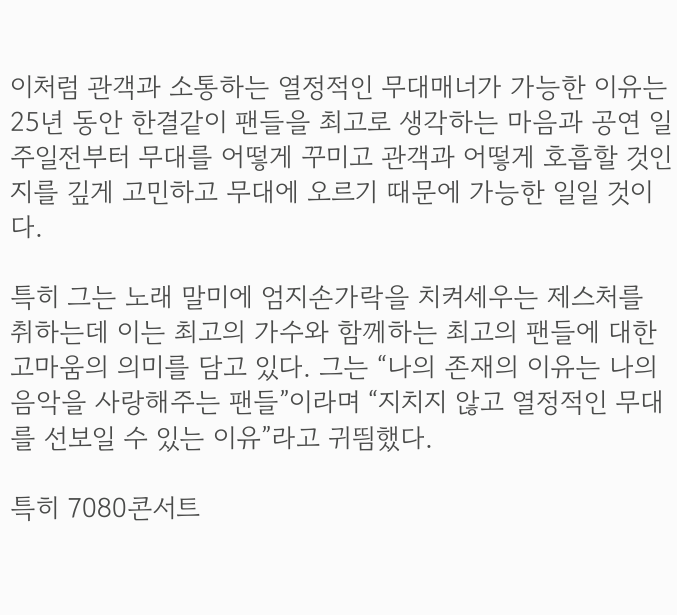이처럼 관객과 소통하는 열정적인 무대매너가 가능한 이유는 25년 동안 한결같이 팬들을 최고로 생각하는 마음과 공연 일주일전부터 무대를 어떻게 꾸미고 관객과 어떻게 호흡할 것인지를 깊게 고민하고 무대에 오르기 때문에 가능한 일일 것이다.

특히 그는 노래 말미에 엄지손가락을 치켜세우는 제스처를 취하는데 이는 최고의 가수와 함께하는 최고의 팬들에 대한 고마움의 의미를 담고 있다. 그는 “나의 존재의 이유는 나의 음악을 사랑해주는 팬들”이라며 “지치지 않고 열정적인 무대를 선보일 수 있는 이유”라고 귀띔했다.

특히 7080콘서트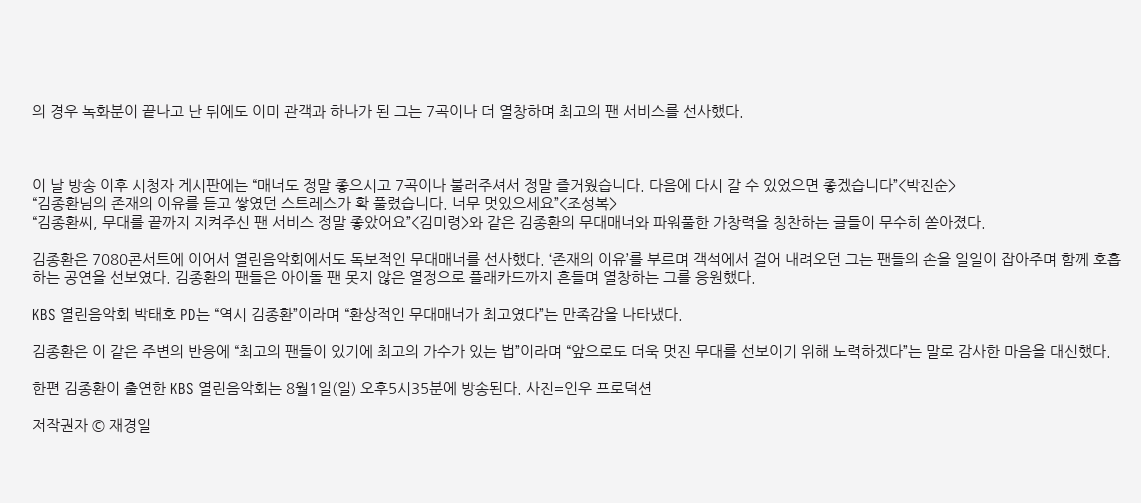의 경우 녹화분이 끝나고 난 뒤에도 이미 관객과 하나가 된 그는 7곡이나 더 열창하며 최고의 팬 서비스를 선사했다.



이 날 방송 이후 시청자 게시판에는 “매너도 정말 좋으시고 7곡이나 불러주셔서 정말 즐거웠습니다. 다음에 다시 갈 수 있었으면 좋겠습니다”<박진순>
“김종환님의 존재의 이유를 듣고 쌓였던 스트레스가 확 풀렸습니다. 너무 멋있으세요”<조성복>
“김종환씨, 무대를 끝까지 지켜주신 팬 서비스 정말 좋았어요”<김미령>와 같은 김종환의 무대매너와 파워풀한 가창력을 칭찬하는 글들이 무수히 쏟아졌다.

김종환은 7080콘서트에 이어서 열린음악회에서도 독보적인 무대매너를 선사했다. ‘존재의 이유’를 부르며 객석에서 걸어 내려오던 그는 팬들의 손을 일일이 잡아주며 함께 호흡하는 공연을 선보였다. 김종환의 팬들은 아이돌 팬 못지 않은 열정으로 플래카드까지 흔들며 열창하는 그를 응원했다.

KBS 열린음악회 박태호 PD는 “역시 김종환”이라며 “환상적인 무대매너가 최고였다”는 만족감을 나타냈다.

김종환은 이 같은 주변의 반응에 “최고의 팬들이 있기에 최고의 가수가 있는 법”이라며 “앞으로도 더욱 멋진 무대를 선보이기 위해 노력하겠다”는 말로 감사한 마음을 대신했다.

한편 김종환이 출연한 KBS 열린음악회는 8월1일(일) 오후5시35분에 방송된다. 사진=인우 프로덕션

저작권자 © 재경일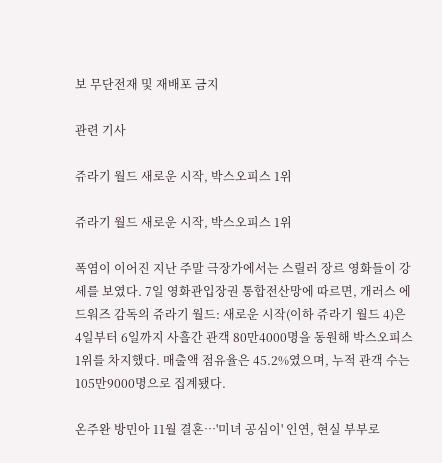보 무단전재 및 재배포 금지

관련 기사

쥬라기 월드 새로운 시작, 박스오피스 1위

쥬라기 월드 새로운 시작, 박스오피스 1위

폭염이 이어진 지난 주말 극장가에서는 스릴러 장르 영화들이 강세를 보였다. 7일 영화관입장권 통합전산망에 따르면, 개러스 에드워즈 감독의 쥬라기 월드: 새로운 시작(이하 쥬라기 월드 4)은 4일부터 6일까지 사흘간 관객 80만4000명을 동원해 박스오피스 1위를 차지했다. 매출액 점유율은 45.2%였으며, 누적 관객 수는 105만9000명으로 집계됐다.

온주완 방민아 11월 결혼…'미녀 공심이' 인연, 현실 부부로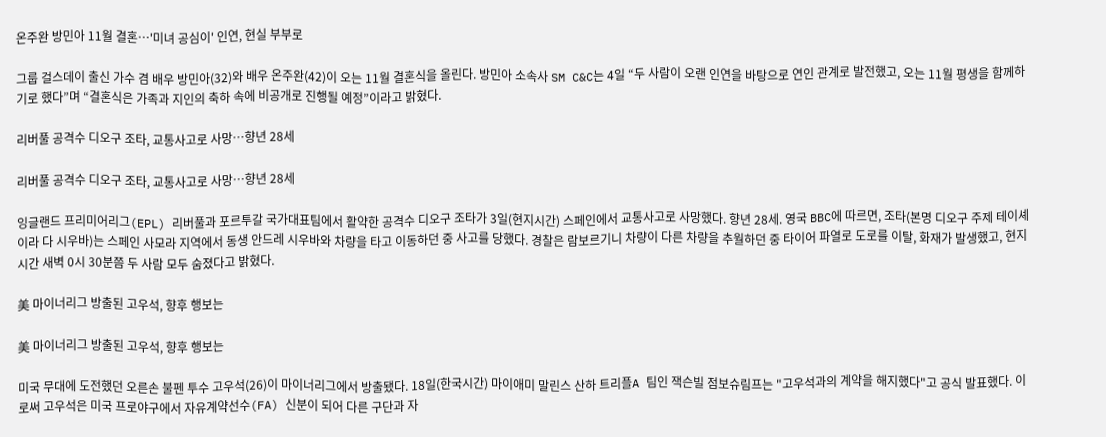온주완 방민아 11월 결혼…'미녀 공심이' 인연, 현실 부부로

그룹 걸스데이 출신 가수 겸 배우 방민아(32)와 배우 온주완(42)이 오는 11월 결혼식을 올린다. 방민아 소속사 SM C&C는 4일 “두 사람이 오랜 인연을 바탕으로 연인 관계로 발전했고, 오는 11월 평생을 함께하기로 했다”며 “결혼식은 가족과 지인의 축하 속에 비공개로 진행될 예정”이라고 밝혔다.

리버풀 공격수 디오구 조타, 교통사고로 사망…향년 28세

리버풀 공격수 디오구 조타, 교통사고로 사망…향년 28세

잉글랜드 프리미어리그(EPL) 리버풀과 포르투갈 국가대표팀에서 활약한 공격수 디오구 조타가 3일(현지시간) 스페인에서 교통사고로 사망했다. 향년 28세. 영국 BBC에 따르면, 조타(본명 디오구 주제 테이셰이라 다 시우바)는 스페인 사모라 지역에서 동생 안드레 시우바와 차량을 타고 이동하던 중 사고를 당했다. 경찰은 람보르기니 차량이 다른 차량을 추월하던 중 타이어 파열로 도로를 이탈, 화재가 발생했고, 현지시간 새벽 0시 30분쯤 두 사람 모두 숨졌다고 밝혔다.

美 마이너리그 방출된 고우석, 향후 행보는

美 마이너리그 방출된 고우석, 향후 행보는

미국 무대에 도전했던 오른손 불펜 투수 고우석(26)이 마이너리그에서 방출됐다. 18일(한국시간) 마이애미 말린스 산하 트리플A 팀인 잭슨빌 점보슈림프는 "고우석과의 계약을 해지했다"고 공식 발표했다. 이로써 고우석은 미국 프로야구에서 자유계약선수(FA) 신분이 되어 다른 구단과 자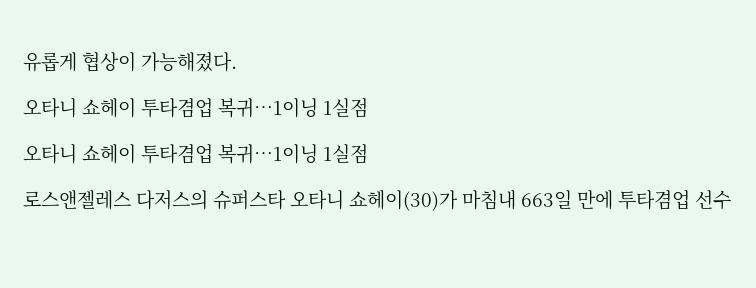유롭게 협상이 가능해졌다.

오타니 쇼헤이 투타겸업 복귀…1이닝 1실점

오타니 쇼헤이 투타겸업 복귀…1이닝 1실점

로스앤젤레스 다저스의 슈퍼스타 오타니 쇼헤이(30)가 마침내 663일 만에 투타겸업 선수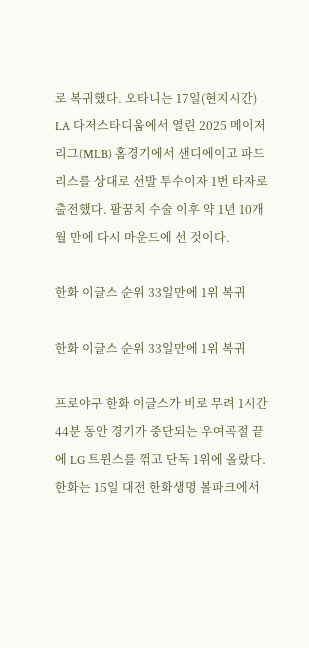로 복귀했다. 오타니는 17일(현지시간) LA 다저스타디움에서 열린 2025 메이저리그(MLB) 홈경기에서 샌디에이고 파드리스를 상대로 선발 투수이자 1번 타자로 출전했다. 팔꿈치 수술 이후 약 1년 10개월 만에 다시 마운드에 선 것이다.

한화 이글스 순위 33일만에 1위 복귀

한화 이글스 순위 33일만에 1위 복귀

프로야구 한화 이글스가 비로 무려 1시간44분 동안 경기가 중단되는 우여곡절 끝에 LG 트윈스를 꺾고 단독 1위에 올랐다. 한화는 15일 대전 한화생명 볼파크에서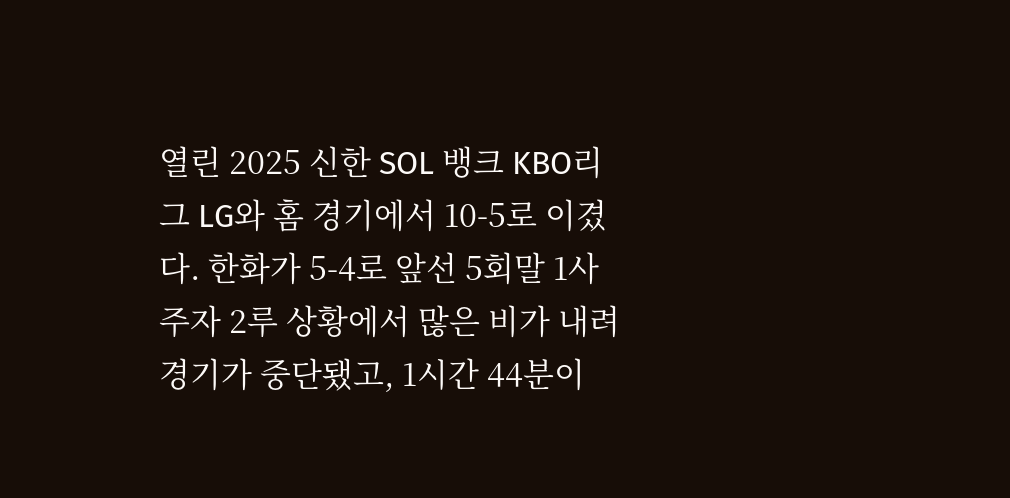열린 2025 신한 SOL 뱅크 KBO리그 LG와 홈 경기에서 10-5로 이겼다. 한화가 5-4로 앞선 5회말 1사 주자 2루 상황에서 많은 비가 내려 경기가 중단됐고, 1시간 44분이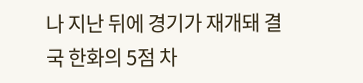나 지난 뒤에 경기가 재개돼 결국 한화의 5점 차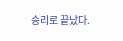승리로 끝났다.